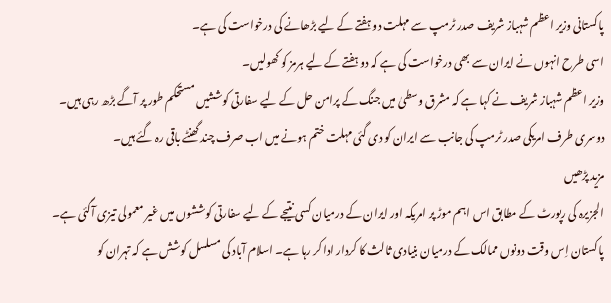پاکستانی وزیر اعظم شہباز شریف صدر ٹرمپ سے مہلت دو ہفتے کے لیے بڑھانے کی درخواست کی ہے۔
اسی طرح انہوں نے ایران سے بھی درخواست کی ہے کہ دو ہفتے کے لیے ہرمز کو کھولیں۔
وزیر اعظم شہباز شریف نے کہا ہے کہ مشرق وسطیٰ میں جنگ کے پرامن حل کے لیے سفارتی کوششیں مستحکم طور پر آگے بڑھ رہی ہیں۔
دوسری طرف امریکی صدر ٹرمپ کی جانب سے ایران کو دی گئی مہلت ختم ہونے میں اب صرف چند گھنٹے باقی رہ گئے ہیں۔
مزید پڑھیں
الجزیرہ کی رپورٹ کے مطابق اس اہم موڑ پر امریکہ اور ایران کے درمیان کسی نتیجے کے لیے سفارتی کوششوں میں غیر معمولی تیزی آگئی ہے۔
پاکستان اِس وقت دونوں ممالک کے درمیان بنیادی ثالث کا کردار ادا کر رہا ہے۔ اسلام آباد کی مسلسل کوشش ہے کہ تہران کو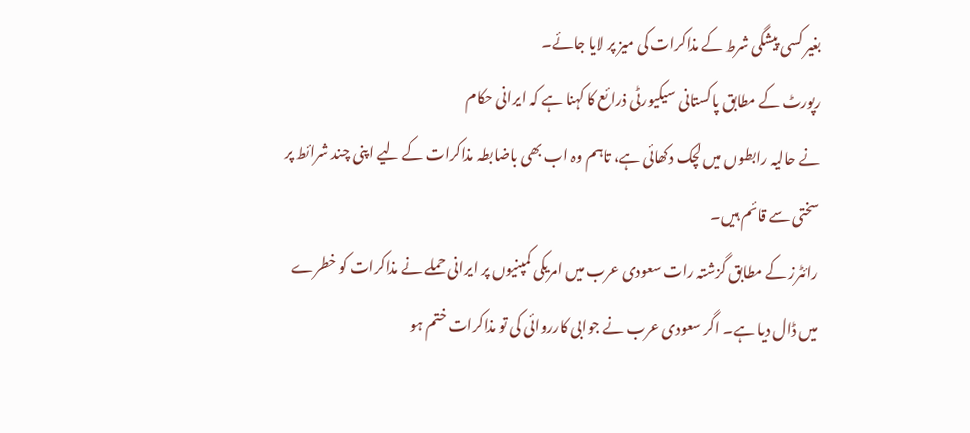بغیر کسی پیشگی شرط کے مذاکرات کی میز پر لایا جائے۔
رپورٹ کے مطابق پاکستانی سیکیورٹی ذرائع کا کہنا ہے کہ ایرانی حکام
نے حالیہ رابطوں میں لچک دکھائی ہے، تاہم وہ اب بھی باضابطہ مذاکرات کے لیے اپنی چند شرائط پر سختی سے قائم ہیں۔
رائٹرز کے مطابق گزشتہ رات سعودی عرب میں امریکی کمپنیوں پر ایرانی حملے نے مذاکرات کو خطرے میں ڈال دیا ہے۔ اگر سعودی عرب نے جوابی کارروائی کی تو مذاکرات ختم ہو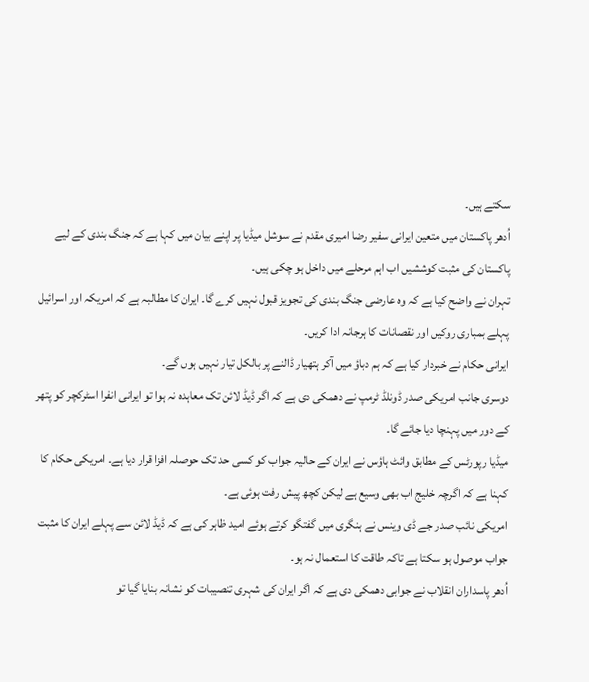سکتے ہیں۔
اُدھر پاکستان میں متعین ایرانی سفیر رضا امیری مقدم نے سوشل میڈیا پر اپنے بیان میں کہا ہے کہ جنگ بندی کے لیے پاکستان کی مثبت کوششیں اب اہم مرحلے میں داخل ہو چکی ہیں۔
تہران نے واضح کیا ہے کہ وہ عارضی جنگ بندی کی تجویز قبول نہیں کرے گا۔ ایران کا مطالبہ ہے کہ امریکہ اور اسرائیل پہلے بمباری روکیں اور نقصانات کا ہرجانہ ادا کریں۔
ایرانی حکام نے خبردار کیا ہے کہ ہم دباؤ میں آکر ہتھیار ڈالنے پر بالکل تیار نہیں ہوں گے۔
دوسری جانب امریکی صدر ڈونلڈ ٹرمپ نے دھمکی دی ہے کہ اگر ڈیڈ لائن تک معاہدہ نہ ہوا تو ایرانی انفرا اسٹرکچر کو پتھر کے دور میں پہنچا دیا جائے گا۔
میڈیا رپورٹس کے مطابق وائٹ ہاؤس نے ایران کے حالیہ جواب کو کسی حد تک حوصلہ افزا قرار دیا ہے۔ امریکی حکام کا کہنا ہے کہ اگرچہ خلیج اب بھی وسیع ہے لیکن کچھ پیش رفت ہوئی ہے۔
امریکی نائب صدر جے ڈی وینس نے ہنگری میں گفتگو کرتے ہوئے امید ظاہر کی ہے کہ ڈیڈ لائن سے پہلے ایران کا مثبت جواب موصول ہو سکتا ہے تاکہ طاقت کا استعمال نہ ہو۔
اُدھر پاسداران انقلاب نے جوابی دھمکی دی ہے کہ اگر ایران کی شہری تنصیبات کو نشانہ بنایا گیا تو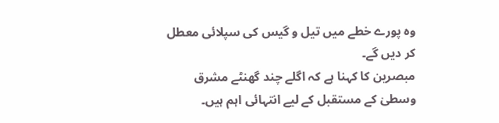وہ پورے خطے میں تیل و گیس کی سپلائی معطل کر دیں گے۔
مبصرین کا کہنا ہے کہ اگلے چند گھنٹے مشرق وسطیٰ کے مستقبل کے لیے انتہائی اہم ہیں۔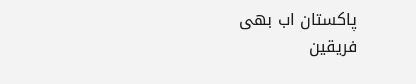پاکستان اب بھی فریقین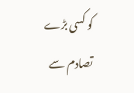کو کسی بڑے تصادم سے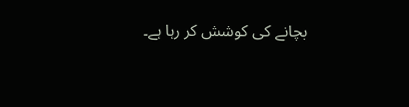بچانے کی کوشش کر رہا ہے۔